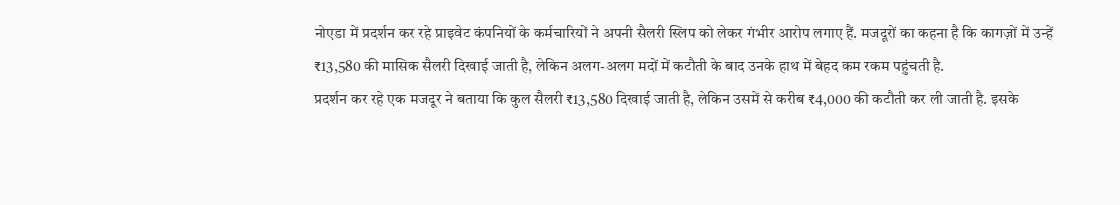नोएडा में प्रदर्शन कर रहे प्राइवेट कंपनियों के कर्मचारियों ने अपनी सैलरी स्लिप को लेकर गंभीर आरोप लगाए हैं. मजदूरों का कहना है कि कागज़ों में उन्हें ₹13,580 की मासिक सैलरी दिखाई जाती है, लेकिन अलग-अलग मदों में कटौती के बाद उनके हाथ में बेहद कम रकम पहुंचती है.
प्रदर्शन कर रहे एक मजदूर ने बताया कि कुल सैलरी ₹13,580 दिखाई जाती है, लेकिन उसमें से करीब ₹4,000 की कटौती कर ली जाती है. इसके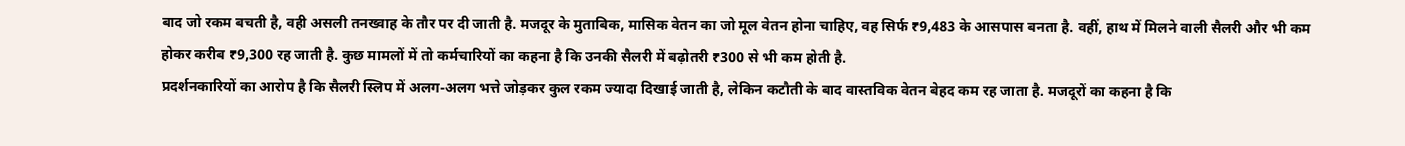बाद जो रकम बचती है, वही असली तनख्वाह के तौर पर दी जाती है. मजदूर के मुताबिक, मासिक वेतन का जो मूल वेतन होना चाहिए, वह सिर्फ ₹9,483 के आसपास बनता है. वहीं, हाथ में मिलने वाली सैलरी और भी कम होकर करीब ₹9,300 रह जाती है. कुछ मामलों में तो कर्मचारियों का कहना है कि उनकी सैलरी में बढ़ोतरी ₹300 से भी कम होती है.
प्रदर्शनकारियों का आरोप है कि सैलरी स्लिप में अलग-अलग भत्ते जोड़कर कुल रकम ज्यादा दिखाई जाती है, लेकिन कटौती के बाद वास्तविक वेतन बेहद कम रह जाता है. मजदूरों का कहना है कि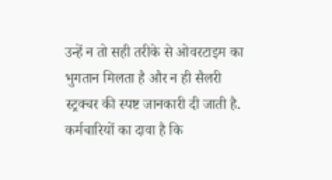उन्हें न तो सही तरीके से ओवरटाइम का भुगतान मिलता है और न ही सैलरी स्ट्रक्चर की स्पष्ट जानकारी दी जाती है.
कर्मचारियों का दावा है कि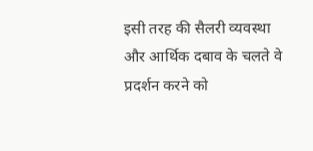इसी तरह की सैलरी व्यवस्था और आर्थिक दबाव के चलते वे प्रदर्शन करने को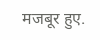मजबूर हुए.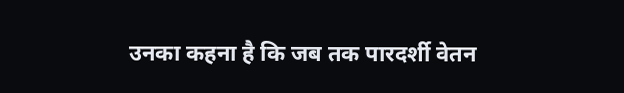उनका कहना है कि जब तक पारदर्शी वेतन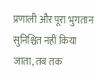प्रणाली और पूरा भुगतान सुनिश्चित नहीं किया जाता, तब तक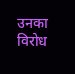उनका विरोध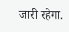जारी रहेगा.